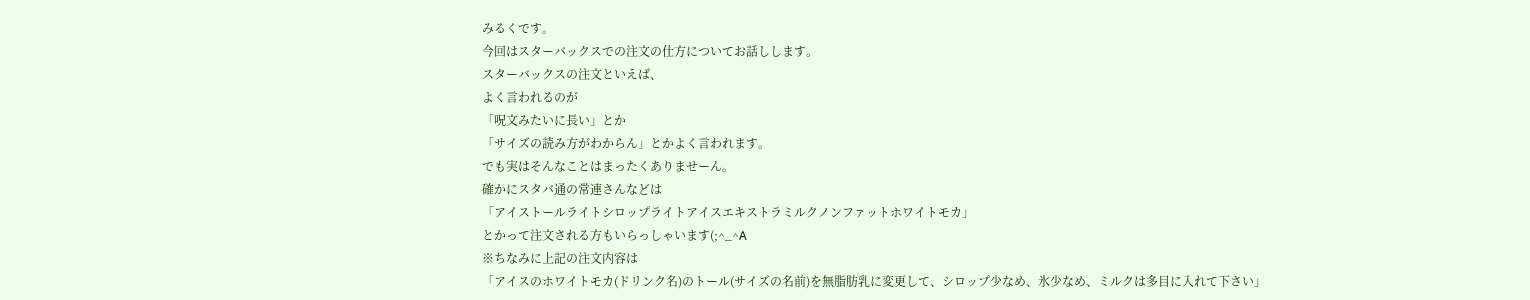みるくです。
今回はスターバックスでの注文の仕方についてお話しします。
スターバックスの注文といえば、
よく言われるのが
「呪文みたいに長い」とか
「サイズの読み方がわからん」とかよく言われます。
でも実はそんなことはまったくありませーん。
確かにスタバ通の常連さんなどは
「アイストールライトシロップライトアイスエキストラミルクノンファットホワイトモカ」
とかって注文される方もいらっしゃいます(;^_^A
※ちなみに上記の注文内容は
「アイスのホワイトモカ(ドリンク名)のトール(サイズの名前)を無脂肪乳に変更して、シロップ少なめ、氷少なめ、ミルクは多目に入れて下さい」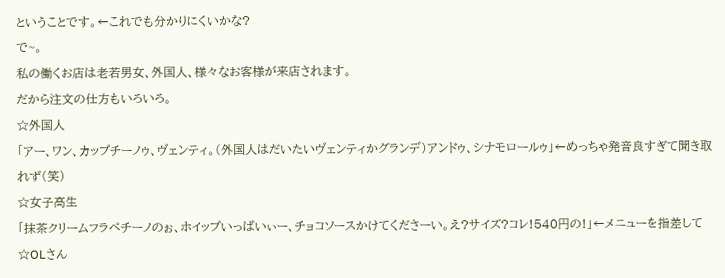ということです。←これでも分かりにくいかな?
で~。
私の働くお店は老若男女、外国人、様々なお客様が来店されます。
だから注文の仕方もいろいろ。
☆外国人
「アー、ワン、カップチーノゥ、ヴェンティ。(外国人はだいたいヴェンティかグランデ)アンドゥ、シナモロールゥ」←めっちゃ発音良すぎて聞き取れず(笑)
☆女子高生
「抹茶クリームフラペチーノのぉ、ホイップいっぱいぃー、チョコソースかけてくださーい。え?サイズ?コレ!540円の!」←メニューを指差して
☆OLさん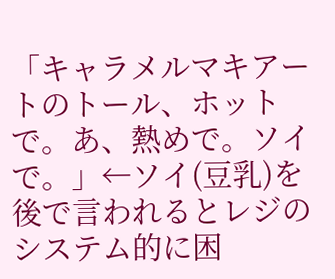「キャラメルマキアートのトール、ホットで。あ、熱めで。ソイで。」←ソイ(豆乳)を後で言われるとレジのシステム的に困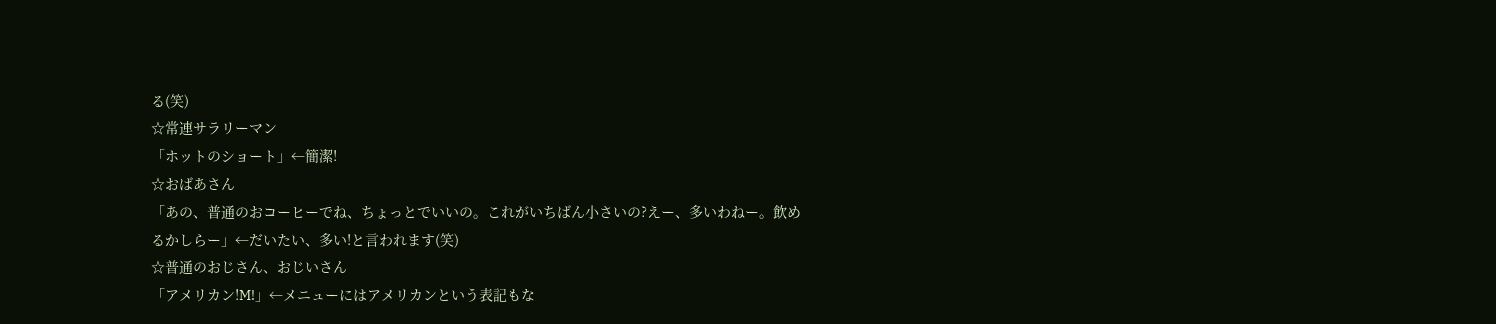る(笑)
☆常連サラリーマン
「ホットのショート」←簡潔!
☆おばあさん
「あの、普通のおコーヒーでね、ちょっとでいいの。これがいちばん小さいの?えー、多いわねー。飲めるかしらー」←だいたい、多い!と言われます(笑)
☆普通のおじさん、おじいさん
「アメリカン!M!」←メニューにはアメリカンという表記もな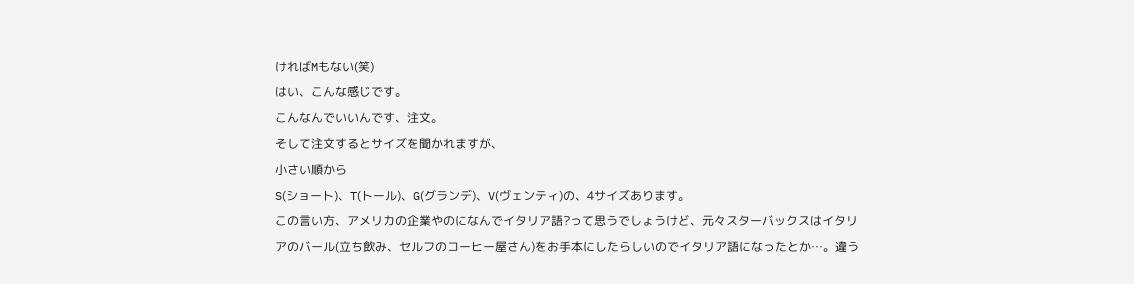ければMもない(笑)
はい、こんな感じです。
こんなんでいいんです、注文。
そして注文するとサイズを聞かれますが、
小さい順から
S(ショート)、T(トール)、G(グランデ)、V(ヴェンティ)の、4サイズあります。
この言い方、アメリカの企業やのになんでイタリア語?って思うでしょうけど、元々スターバックスはイタリアのバール(立ち飲み、セルフのコーヒー屋さん)をお手本にしたらしいのでイタリア語になったとか…。違う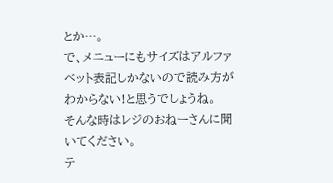とか…。
で、メニューにもサイズはアルファベット表記しかないので読み方がわからない!と思うでしょうね。
そんな時はレジのおねーさんに聞いてください。
テ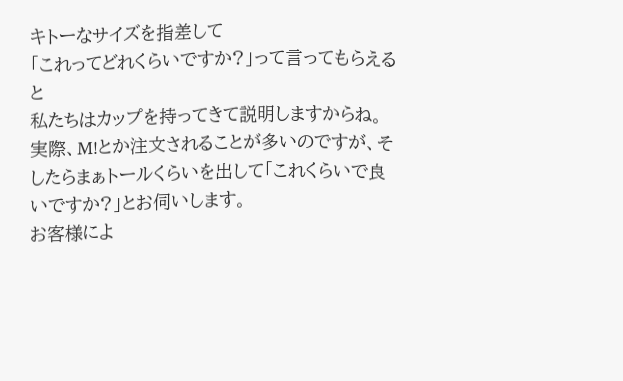キトーなサイズを指差して
「これってどれくらいですか?」って言ってもらえると
私たちはカップを持ってきて説明しますからね。
実際、M!とか注文されることが多いのですが、そしたらまぁトールくらいを出して「これくらいで良いですか?」とお伺いします。
お客様によ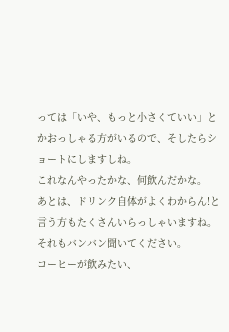っては「いや、もっと小さくていい」とかおっしゃる方がいるので、そしたらショートにしますしね。
これなんやったかな、何飲んだかな。
あとは、ドリンク自体がよくわからん!と言う方もたくさんいらっしゃいますね。
それもバンバン聞いてください。
コーヒーが飲みたい、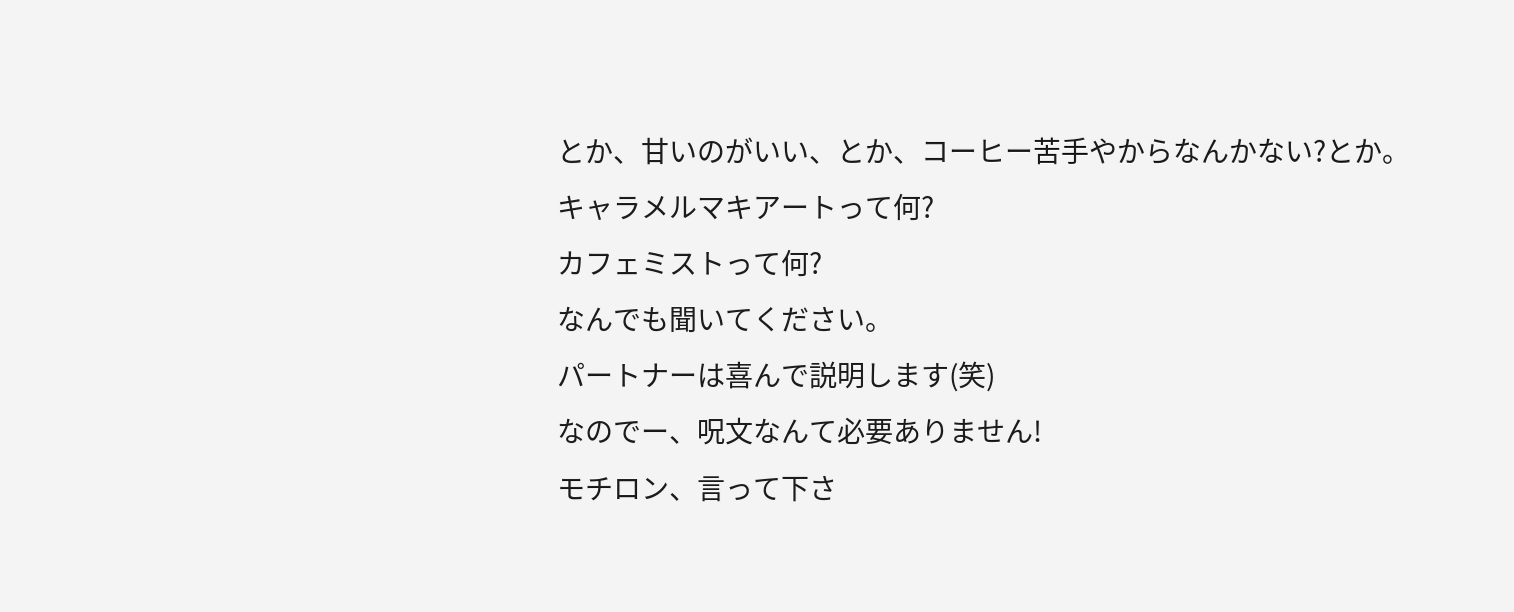とか、甘いのがいい、とか、コーヒー苦手やからなんかない?とか。
キャラメルマキアートって何?
カフェミストって何?
なんでも聞いてください。
パートナーは喜んで説明します(笑)
なのでー、呪文なんて必要ありません!
モチロン、言って下さ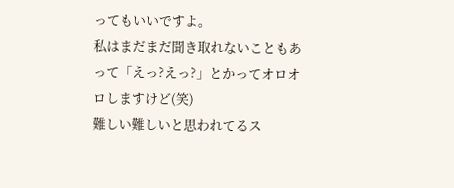ってもいいですよ。
私はまだまだ聞き取れないこともあって「えっ?えっ?」とかってオロオロしますけど(笑)
難しい難しいと思われてるス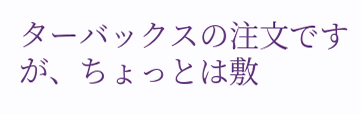ターバックスの注文ですが、ちょっとは敷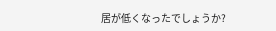居が低くなったでしょうか?